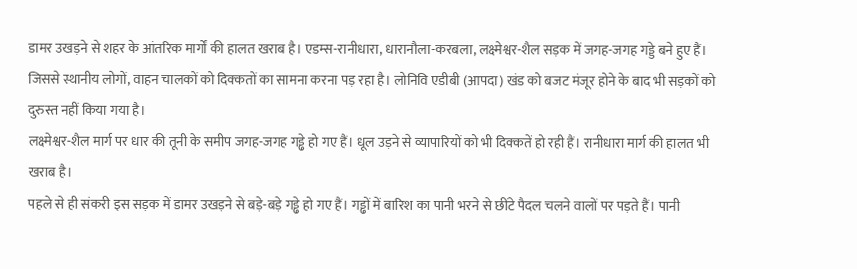डामर उखड़ने से शहर के आंतरिक मार्गों की हालत खराब है। एडम्स-रानीधारा, धारानौला-करबला, लक्ष्मेश्वर-शैल सड़क में जगह-जगह गड्डे बने हुए हैं।
जिससे स्थानीय लोगों, वाहन चालकों को दिक्कतों का सामना करना पड़ रहा है। लोनिवि एडीबी (आपदा) खंड को बजट मंजूर होने के बाद भी सड़कों को दुरुस्त नहीं किया गया है।
लक्ष्मेश्वर-शैल मार्ग पर धार की तूनी के समीप जगह-जगह गड्ढे हो गए हैं। धूल उड़ने से व्यापारियों को भी दिक्कतें हो रही हैं। रानीधारा मार्ग की हालत भी खराब है।
पहले से ही संकरी इस सड़क में डामर उखड़ने से बड़े-बड़े गड्ढे हो गए हैं। गड्ढों में बारिश का पानी भरने से छींटे पैदल चलने वालों पर पड़ते हैं। पानी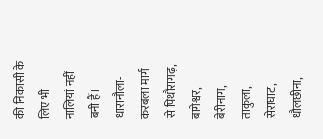की निकासी के लिए भी नालियां नहीं बनी हैं।
धारानौला-करबला मार्ग से पिथौरागढ़, बागेश्वर, बेरीनाग, ताकुला, सेराघाट, धौलछीना,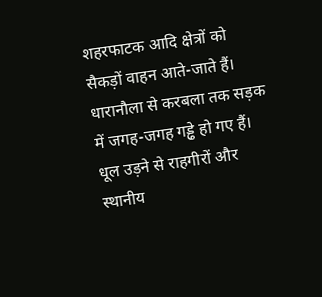शहरफाटक आदि क्षेत्रों को सैकड़ों वाहन आते-जाते हैं। धारानौला से करबला तक सड़क में जगह-जगह गड्ढे हो गए हैं।
धूल उड़ने से राहगीरों और स्थानीय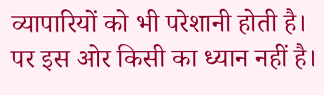व्यापारियों को भी परेशानी होती है। पर इस ओर किसी का ध्यान नहीं है।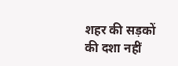शहर की सड़कों की दशा नहीं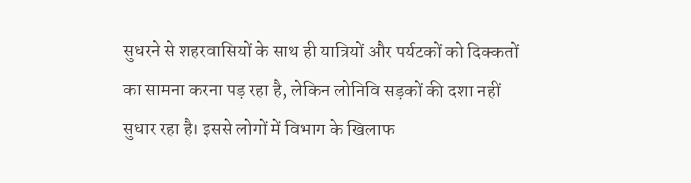सुधरने से शहरवासियों के साथ ही यात्रियों और पर्यटकों को दिक्कतों का सामना करना पड़ रहा है, लेकिन लोनिवि सड़कों की दशा नहीं सुधार रहा है। इससे लोगों में विभाग के खिलाफ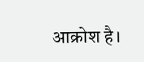आक्रोश है।